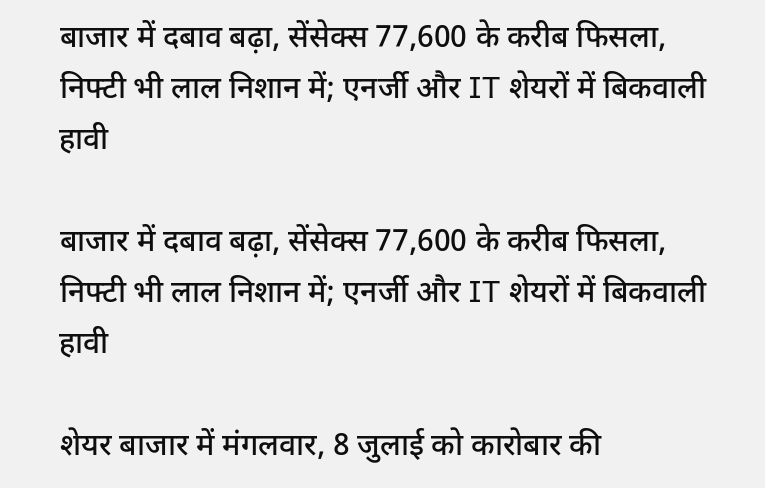बाजार में दबाव बढ़ा, सेंसेक्स 77,600 के करीब फिसला, निफ्टी भी लाल निशान में; एनर्जी और IT शेयरों में बिकवाली हावी

बाजार में दबाव बढ़ा, सेंसेक्स 77,600 के करीब फिसला, निफ्टी भी लाल निशान में; एनर्जी और IT शेयरों में बिकवाली हावी

शेयर बाजार में मंगलवार, 8 जुलाई को कारोबार की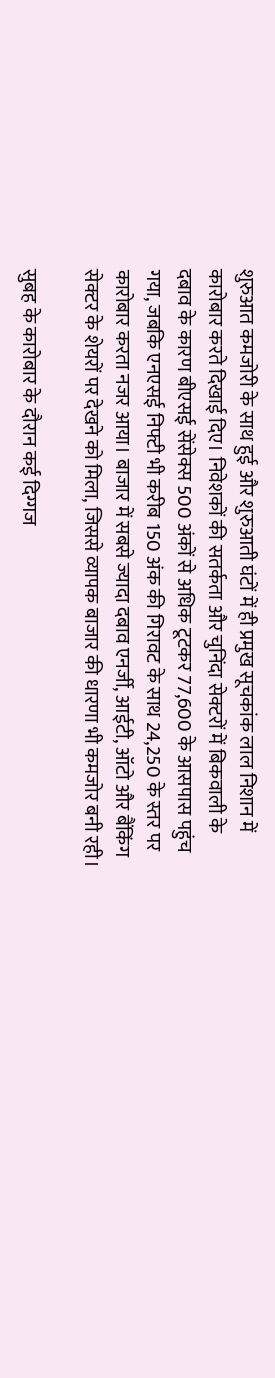शुरुआत कमजोरी के साथ हुई और शुरुआती घंटों में ही प्रमुख सूचकांक लाल निशान में कारोबार करते दिखाई दिए। निवेशकों की सतर्कता और चुनिंदा सेक्टरों में बिकवाली के दबाव के कारण बीएसई सेंसेक्स 500 अंकों से अधिक टूटकर 77,600 के आसपास पहुंच गया, जबकि एनएसई निफ्टी भी करीब 150 अंक की गिरावट के साथ 24,250 के स्तर पर कारोबार करता नजर आया। बाजार में सबसे ज्यादा दबाव एनर्जी, आईटी, ऑटो और बैंकिंग सेक्टर के शेयरों पर देखने को मिला, जिससे व्यापक बाजार की धारणा भी कमजोर बनी रही।

सुबह के कारोबार के दौरान कई दिग्गज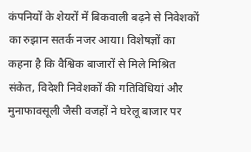कंपनियों के शेयरों में बिकवाली बढ़ने से निवेशकों का रुझान सतर्क नजर आया। विशेषज्ञों का कहना है कि वैश्विक बाजारों से मिले मिश्रित संकेत, विदेशी निवेशकों की गतिविधियां और मुनाफावसूली जैसी वजहों ने घरेलू बाजार पर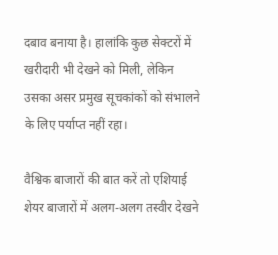दबाव बनाया है। हालांकि कुछ सेक्टरों में खरीदारी भी देखने को मिली, लेकिन उसका असर प्रमुख सूचकांकों को संभालने के लिए पर्याप्त नहीं रहा।

वैश्विक बाजारों की बात करें तो एशियाई शेयर बाजारों में अलग-अलग तस्वीर देखने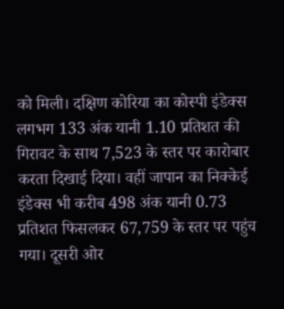को मिली। दक्षिण कोरिया का कोस्पी इंडेक्स लगभग 133 अंक यानी 1.10 प्रतिशत की गिरावट के साथ 7,523 के स्तर पर कारोबार करता दिखाई दिया। वहीं जापान का निक्केई इंडेक्स भी करीब 498 अंक यानी 0.73 प्रतिशत फिसलकर 67,759 के स्तर पर पहुंच गया। दूसरी ओर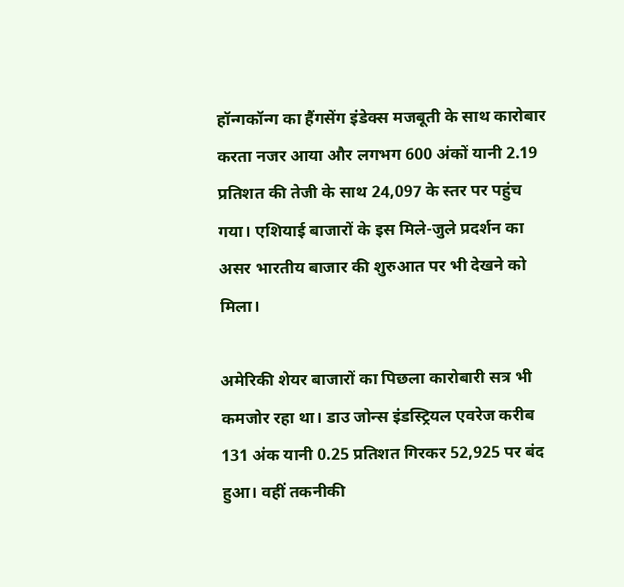हॉन्गकॉन्ग का हैंगसेंग इंडेक्स मजबूती के साथ कारोबार करता नजर आया और लगभग 600 अंकों यानी 2.19 प्रतिशत की तेजी के साथ 24,097 के स्तर पर पहुंच गया। एशियाई बाजारों के इस मिले-जुले प्रदर्शन का असर भारतीय बाजार की शुरुआत पर भी देखने को मिला।

अमेरिकी शेयर बाजारों का पिछला कारोबारी सत्र भी कमजोर रहा था। डाउ जोन्स इंडस्ट्रियल एवरेज करीब 131 अंक यानी 0.25 प्रतिशत गिरकर 52,925 पर बंद हुआ। वहीं तकनीकी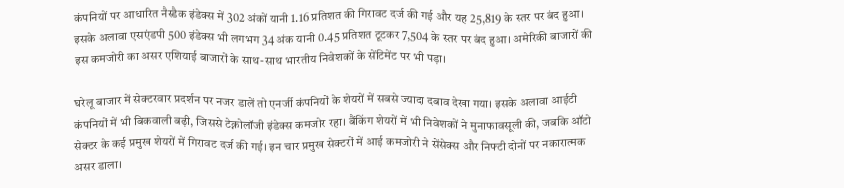कंपनियों पर आधारित नैस्डैक इंडेक्स में 302 अंकों यानी 1.16 प्रतिशत की गिरावट दर्ज की गई और यह 25,819 के स्तर पर बंद हुआ। इसके अलावा एसएंडपी 500 इंडेक्स भी लगभग 34 अंक यानी 0.45 प्रतिशत टूटकर 7,504 के स्तर पर बंद हुआ। अमेरिकी बाजारों की इस कमजोरी का असर एशियाई बाजारों के साथ-साथ भारतीय निवेशकों के सेंटिमेंट पर भी पड़ा।

घरेलू बाजार में सेक्टरवार प्रदर्शन पर नजर डालें तो एनर्जी कंपनियों के शेयरों में सबसे ज्यादा दबाव देखा गया। इसके अलावा आईटी कंपनियों में भी बिकवाली बढ़ी, जिससे टेक्नोलॉजी इंडेक्स कमजोर रहा। बैंकिंग शेयरों में भी निवेशकों ने मुनाफावसूली की, जबकि ऑटो सेक्टर के कई प्रमुख शेयरों में गिरावट दर्ज की गई। इन चार प्रमुख सेक्टरों में आई कमजोरी ने सेंसेक्स और निफ्टी दोनों पर नकारात्मक असर डाला।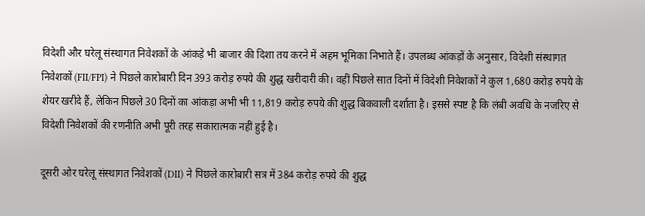विदेशी और घरेलू संस्थागत निवेशकों के आंकड़े भी बाजार की दिशा तय करने में अहम भूमिका निभाते हैं। उपलब्ध आंकड़ों के अनुसार, विदेशी संस्थागत निवेशकों (FII/FPI) ने पिछले कारोबारी दिन 393 करोड़ रुपये की शुद्ध खरीदारी की। वहीं पिछले सात दिनों में विदेशी निवेशकों ने कुल 1,680 करोड़ रुपये के शेयर खरीदे हैं, लेकिन पिछले 30 दिनों का आंकड़ा अभी भी 11,819 करोड़ रुपये की शुद्ध बिकवाली दर्शाता है। इससे स्पष्ट है कि लंबी अवधि के नजरिए से विदेशी निवेशकों की रणनीति अभी पूरी तरह सकारात्मक नहीं हुई है।

दूसरी ओर घरेलू संस्थागत निवेशकों (DII) ने पिछले कारोबारी सत्र में 384 करोड़ रुपये की शुद्ध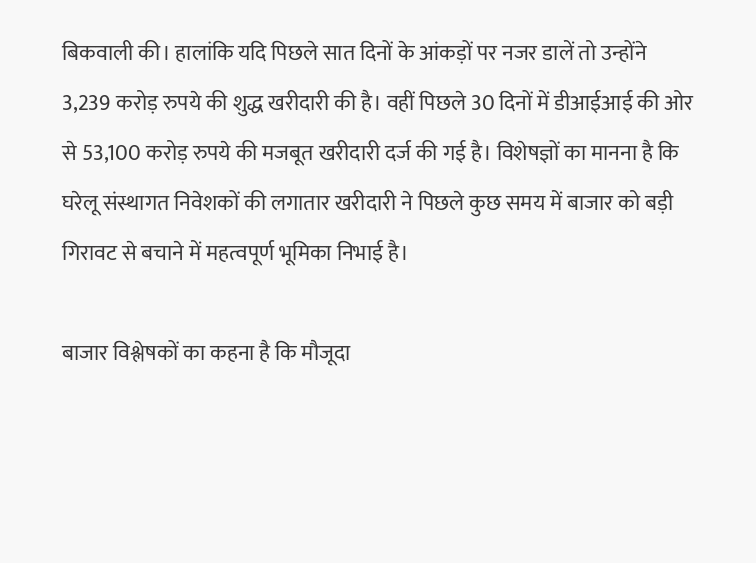बिकवाली की। हालांकि यदि पिछले सात दिनों के आंकड़ों पर नजर डालें तो उन्होंने 3,239 करोड़ रुपये की शुद्ध खरीदारी की है। वहीं पिछले 30 दिनों में डीआईआई की ओर से 53,100 करोड़ रुपये की मजबूत खरीदारी दर्ज की गई है। विशेषज्ञों का मानना है कि घरेलू संस्थागत निवेशकों की लगातार खरीदारी ने पिछले कुछ समय में बाजार को बड़ी गिरावट से बचाने में महत्वपूर्ण भूमिका निभाई है।

बाजार विश्लेषकों का कहना है कि मौजूदा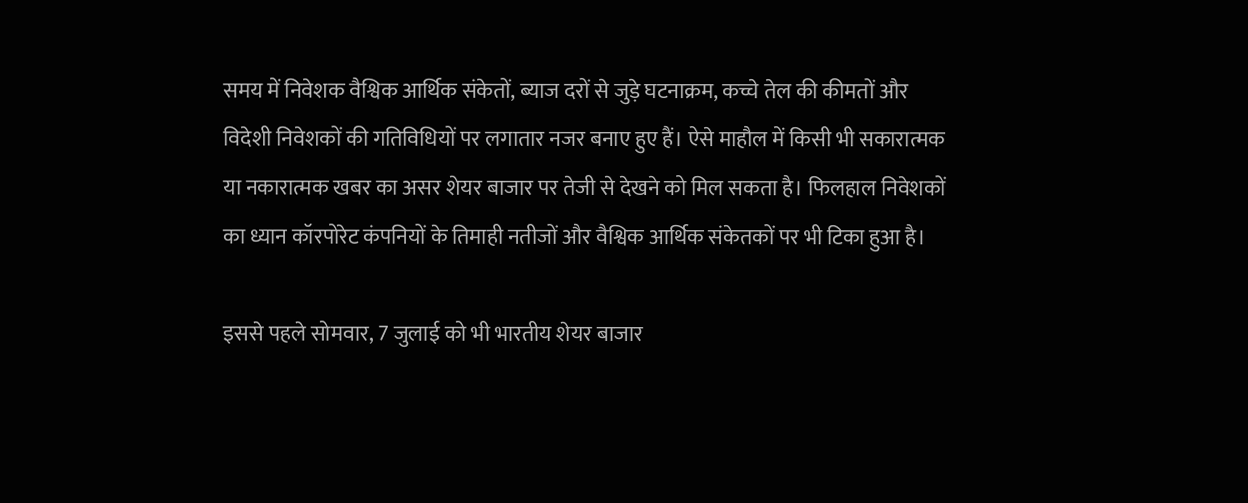समय में निवेशक वैश्विक आर्थिक संकेतों, ब्याज दरों से जुड़े घटनाक्रम, कच्चे तेल की कीमतों और विदेशी निवेशकों की गतिविधियों पर लगातार नजर बनाए हुए हैं। ऐसे माहौल में किसी भी सकारात्मक या नकारात्मक खबर का असर शेयर बाजार पर तेजी से देखने को मिल सकता है। फिलहाल निवेशकों का ध्यान कॉरपोरेट कंपनियों के तिमाही नतीजों और वैश्विक आर्थिक संकेतकों पर भी टिका हुआ है।

इससे पहले सोमवार, 7 जुलाई को भी भारतीय शेयर बाजार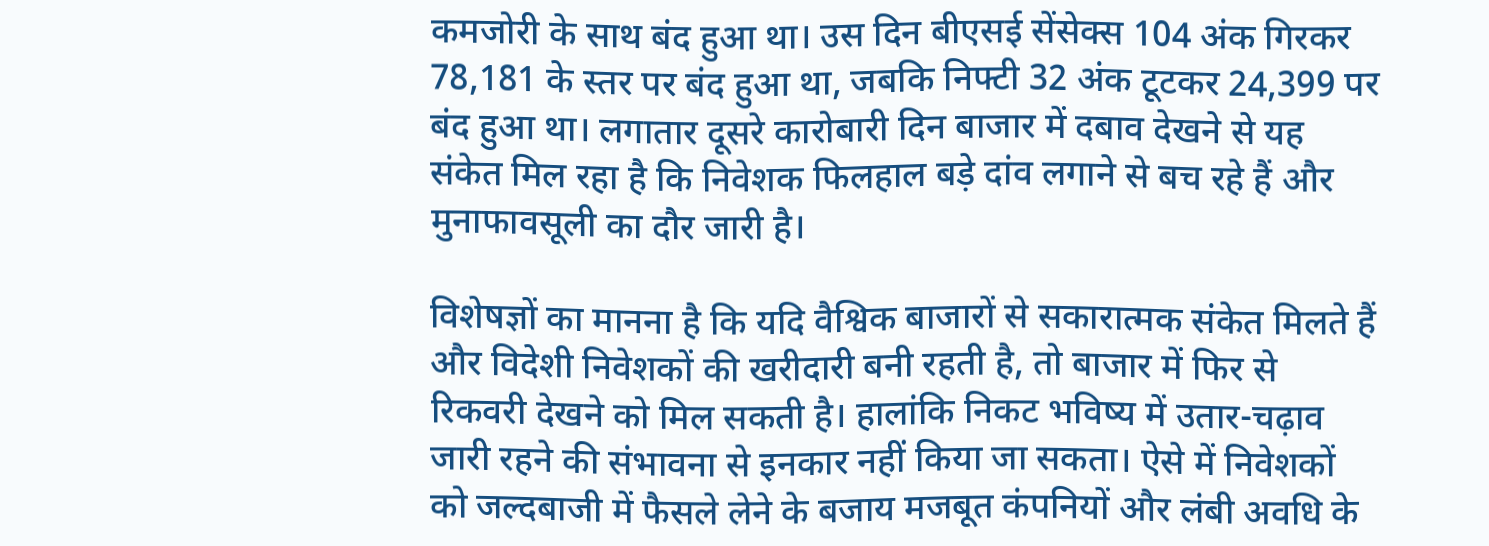कमजोरी के साथ बंद हुआ था। उस दिन बीएसई सेंसेक्स 104 अंक गिरकर 78,181 के स्तर पर बंद हुआ था, जबकि निफ्टी 32 अंक टूटकर 24,399 पर बंद हुआ था। लगातार दूसरे कारोबारी दिन बाजार में दबाव देखने से यह संकेत मिल रहा है कि निवेशक फिलहाल बड़े दांव लगाने से बच रहे हैं और मुनाफावसूली का दौर जारी है।

विशेषज्ञों का मानना है कि यदि वैश्विक बाजारों से सकारात्मक संकेत मिलते हैं और विदेशी निवेशकों की खरीदारी बनी रहती है, तो बाजार में फिर से रिकवरी देखने को मिल सकती है। हालांकि निकट भविष्य में उतार-चढ़ाव जारी रहने की संभावना से इनकार नहीं किया जा सकता। ऐसे में निवेशकों को जल्दबाजी में फैसले लेने के बजाय मजबूत कंपनियों और लंबी अवधि के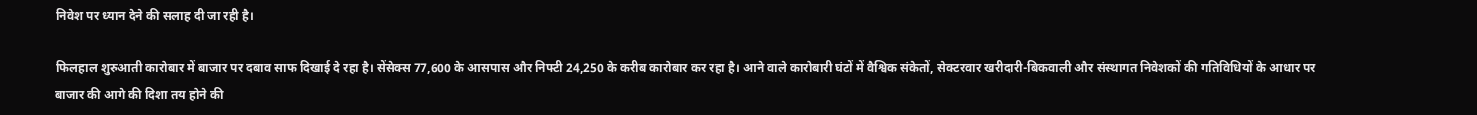निवेश पर ध्यान देने की सलाह दी जा रही है।

फिलहाल शुरुआती कारोबार में बाजार पर दबाव साफ दिखाई दे रहा है। सेंसेक्स 77,600 के आसपास और निफ्टी 24,250 के करीब कारोबार कर रहा है। आने वाले कारोबारी घंटों में वैश्विक संकेतों, सेक्टरवार खरीदारी-बिकवाली और संस्थागत निवेशकों की गतिविधियों के आधार पर बाजार की आगे की दिशा तय होने की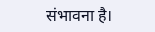संभावना है।